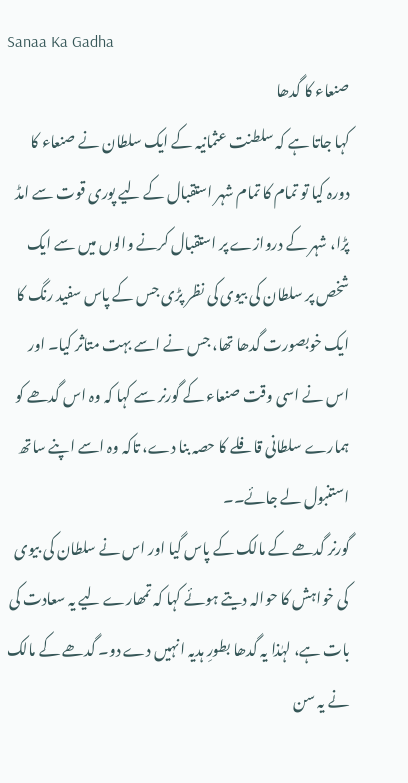Sanaa Ka Gadha
صنعاء کا گدھا
کہا جاتا ہے کہ سلطنت عثمانیہ کے ایک سلطان نے صنعاء کا دورہ کیا تو تمام کا تمام شہر استقبال کے لیے پوری قوت سے امڈ پڑا، شہر کے دروازے پر استقبال کرنے والوں میں سے ایک شخص پر سلطان کی بیوی کی نظر پڑی جس کے پاس سفید رنگ کا ایک خوبصورت گدھا تھا، جس نے اسے بہت متاثر کیا۔ اور اس نے اسی وقت صنعاء کے گورنر سے کہا کہ وہ اس گدھے کو ہمارے سلطانی قافلے کا حصہ بنا دے، تاکہ وہ اسے اپنے ساتھ استنبول لے جائے۔۔
گورنر گدھے کے مالک کے پاس گیا اور اس نے سلطان کی بیوی کی خواہش کا حوالہ دیتے ہوئے کہا کہ تمھارے لیے یہ سعادت کی بات ہے، لہٰذا یہ گدھا بطورِ ہدیہ انہیں دے دو۔ گدھے کے مالک نے یہ سن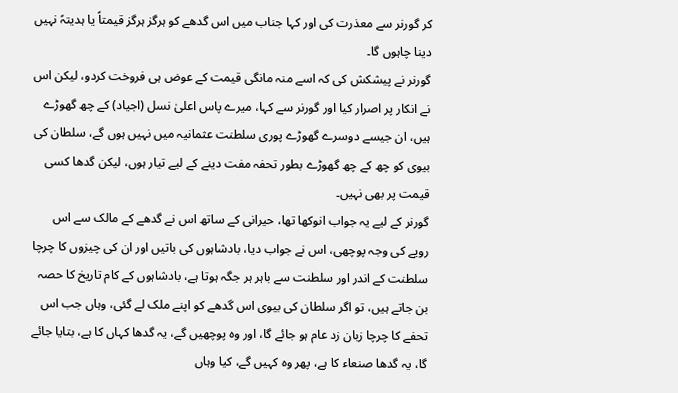کر گورنر سے معذرت کی اور کہا جناب میں اس گدھے کو ہرگز ہرگز قیمتاً یا ہدیتہً نہیں دینا چاہوں گا۔
گورنر نے پیشکش کی کہ اسے منہ مانگی قیمت کے عوض ہی فروخت کردو، لیکن اس نے انکار پر اصرار کیا اور گورنر سے کہا، میرے پاس اعلیٰ نسل (اجیاد) کے چھ گھوڑے ہیں، ان جیسے دوسرے گھوڑے پوری سلطنت عثمانیہ میں نہیں ہوں گے، سلطان کی بیوی کو چھ کے چھ گھوڑے بطور تحفہ مفت دینے کے لیے تیار ہوں، لیکن گدھا کسی قیمت پر بھی نہیں۔
گورنر کے لیے یہ جواب انوکھا تھا، حیرانی کے ساتھ اس نے گدھے کے مالک سے اس رویے کی وجہ پوچھی، اس نے جواب دیا، بادشاہوں کی باتیں اور ان کی چیزوں کا چرچا سلطنت کے اندر اور سلطنت سے باہر ہر جگہ ہوتا ہے، بادشاہوں کے کام تاریخ کا حصہ بن جاتے ہیں، تو اگر سلطان کی بیوی اس گدھے کو اپنے ملک لے گئی، وہاں جب اس تحفے کا چرچا زبان زد عام ہو جائے گا، اور وہ پوچھیں گے، یہ گدھا کہاں کا ہے، بتایا جائے گا، یہ گدھا صنعاء کا ہے، پھر وہ کہیں گے، کیا وہاں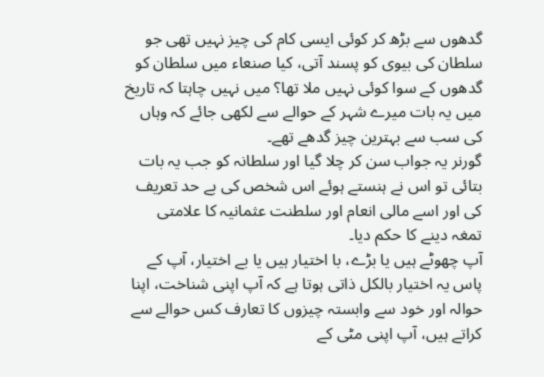گدھوں سے بڑھ کر کوئی ایسی کام کی چیز نہیں تھی جو سلطان کی بیوی کو پسند آتی، کیا صنعاء میں سلطان کو گدھوں کے سوا کوئی نہیں ملا تھا؟ میں نہیں چاہتا کہ تاریخ میں یہ بات میرے شہر کے حوالے سے لکھی جائے کہ وہاں کی سب سے بہترین چیز گدھے تھے۔
گورنر یہ جواب سن کر چلا گیا اور سلطانہ کو جب یہ بات بتائی تو اس نے ہنستے ہوئے اس شخص کی بے حد تعریف کی اور اسے مالی انعام اور سلطنت عثمانیہ کا علامتی تمغہ دینے کا حکم دیا۔
آپ چھوٹے ہیں یا بڑے، با اختیار ہیں یا بے اختیار، آپ کے پاس یہ اختیار بالکل ذاتی ہوتا ہے کہ آپ اپنی شناخت، اپنا حوالہ اور خود سے وابستہ چیزوں کا تعارف کس حوالے سے کراتے ہیں، آپ اپنی مٹی کے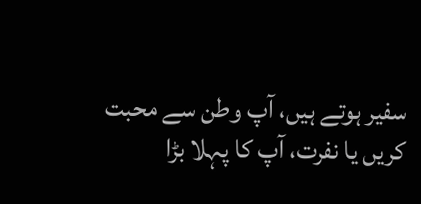سفیر ہوتے ہیں، آپ وطن سے محبت کریں یا نفرت، آپ کا پہلا بڑا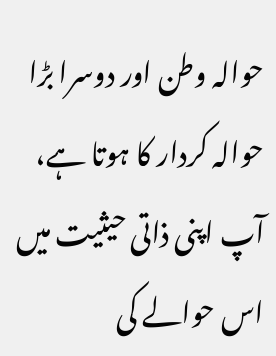حوالہ وطن اور دوسرا بڑا حوالہ کردار کا ہوتا ہے، آپ اپنی ذاتی حیثیت میں اس حوالے کی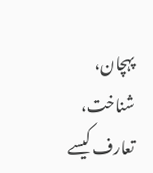پہچان، شناخت، تعارف کیسے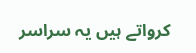کرواتے ہیں یہ سراسر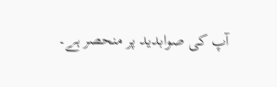آپ کی صوابدید پر منحصر ہے۔